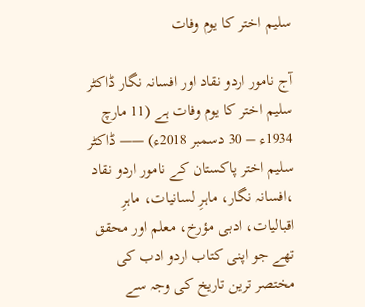سلیم اختر کا یوم وفات

آج نامور اردو نقاد اور افسانہ نگار ڈاکٹر سلیم اختر کا یوم وفات ہے (11 مارچ 1934ء – 30 دسمبر 2018ء) —— ڈاکٹر سلیم اختر پاکستان کے نامور اردو نقاد ،افسانہ نگار، ماہرِ لسانیات، ماہرِ اقبالیات، ادبی مؤرخ، معلم اور محقق تھے جو اپنی کتاب اردو ادب کی مختصر ترین تاریخ کی وجہ سے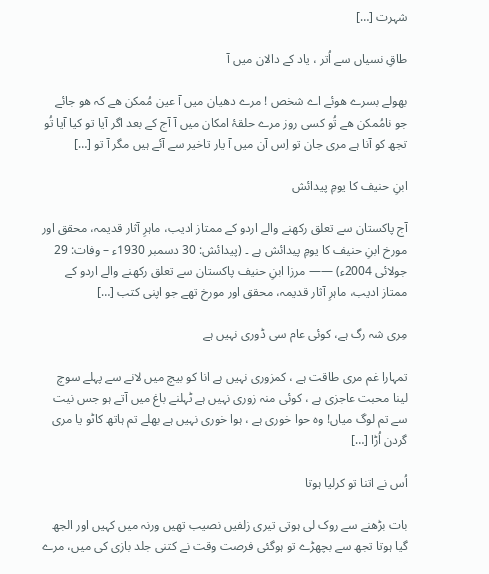شہرت […]

طاقِ نسیاں سے اُتر ، یاد کے دالان میں آ

بھولے بسرے ھوئے اے شخص ! مرے دھیان میں آ عین مُمکن ھے کہ ھو جائے جو نامُمکن ھے تُو کسی روز مرے حلقۂ امکان میں آ آج کے بعد اگر آیا تو کیا آیا تُو تجھ کو آنا ہے مری جان تو اِس آن میں آ یار تاخیر سے آئے ہیں مگر آ تو […]

ابنِ حنیف کا یومِ پیدائش

آج پاکستان سے تعلق رکھنے والے اردو کے ممتاز ادیب، ماہرِ آثار قدیمہ، محقق اور مورخ ابنِ حنیف کا یومِ پیدائش ہے ۔ (پیدائش: 30 دسمبر 1930ء – وفات: 29 جولائی 2004ء) —— مرزا ابنِ حنیف پاکستان سے تعلق رکھنے والے اردو کے ممتاز ادیب، ماہرِ آثار قدیمہ، محقق اور مورخ تھے جو اپنی کتب […]

مِری شہ رگ ہے، کوئی عام سی ڈوری نہیں ہے

تمہارا غم مری طاقت ہے ، کمزوری نہیں ہے انا کو بیچ میں لانے سے پہلے سوچ لینا محبت عاجزی ہے ، کوئی منہ زوری نہیں ہے ٹہلنے باغ میں آتے ہو جس نیت سے تم لوگ میاں! وہ حوا خوری ہے ، ہوا خوری نہیں ہے بھلے تم ہاتھ کاٹو یا مری گردن اُڑا […]

اُس نے اتنا تو کرلیا ہوتا

بات بڑھنے سے روک لی ہوتی تیری زلفیں نصیب تھیں ورنہ میں کہیں اور الجھ گیا ہوتا تجھ سے بچھڑے تو ہوگئی فرصت وقت نے کتنی جلد بازی کی میں، مرے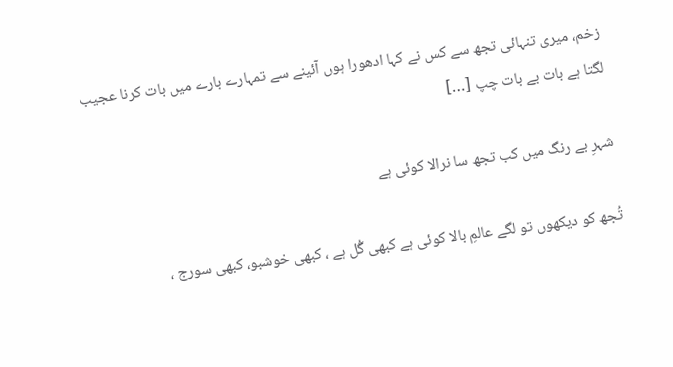زخم، میری تنہائی تجھ سے کس نے کہا ادھورا ہوں آئینے سے تمہارے بارے میں بات کرنا عجیب لگتا ہے بات بے بات چپ […]

شہرِ بے رنگ میں کب تجھ سا نرالا کوئی ہے

تُجھ کو دیکھوں تو لگے عالمِ بالا کوئی ہے کبھی گُل ہے ، کبھی خوشبو، کبھی سورج ،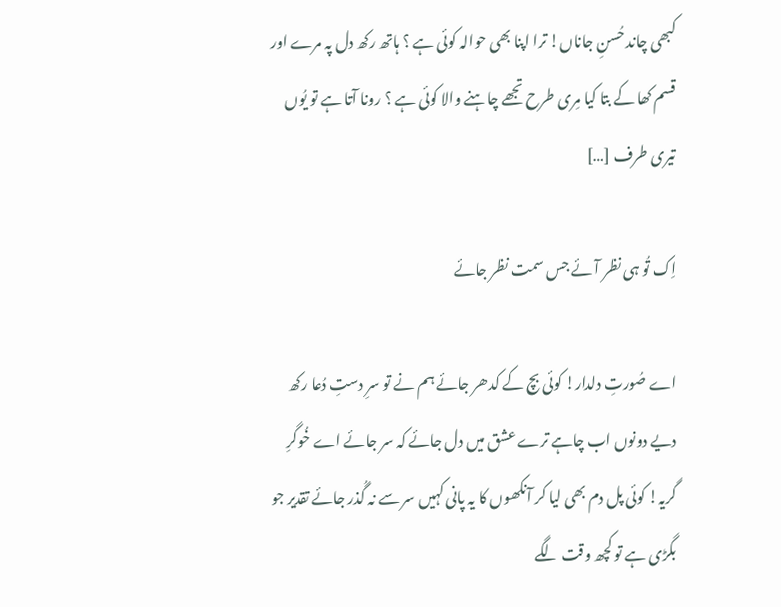کبھی چاند حُسنِ جاناں! ترا اپنا بھی حوالہ کوئی ہے ؟ ہاتھ رکھ دل پہ مرے اور قسم کھا کے بتا کیا مِری طرح تجھے چاہنے والا کوئی ہے ؟ رونا آتا ہے تو یُوں تیری طرف […]

اِک تُو ہی نظر آئے جس سمت نظر جائے

اے صُورتِ دلدار! کوئی بچ کے کدھر جائے ہم نے تو سرِ دستِ دُعا رکھ دیے دونوں اب چاہے ترے عشق میں دل جائے کہ سر جائے اے خُوگرِ گریہ! کوئی پل دم بھی لیا کر آنکھوں کا یہ پانی کہیں سر سے نہ گُذر جائے تقدیر جو بگڑی ہے تو کچھ وقت لگے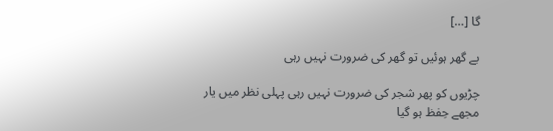گا […]

بے گھر ہوئیں تو گھر کی ضرورت نہیں رہی

چڑیوں کو پھر شجر کی ضرورت نہیں رہی پہلی نظر میں یار مجھے حِفظ ہو گیا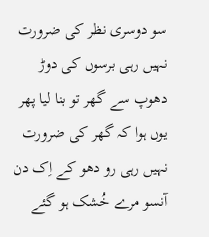سو دوسری نظر کی ضرورت نہیں رہی برسوں کی دوڑ دھوپ سے گھر تو بنا لیا پھر یوں ہوا کہ گھر کی ضرورت نہیں رہی رو دھو کے اِک دن آنسو مرے خُشک ہو گئے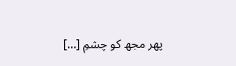پھر مجھ کو چشمِ […]